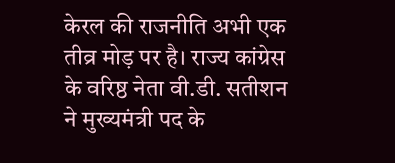केरल की राजनीति अभी एक तीव्र मोड़ पर है। राज्य कांग्रेस के वरिष्ठ नेता वी.डी. सतीशन ने मुख्यमंत्री पद के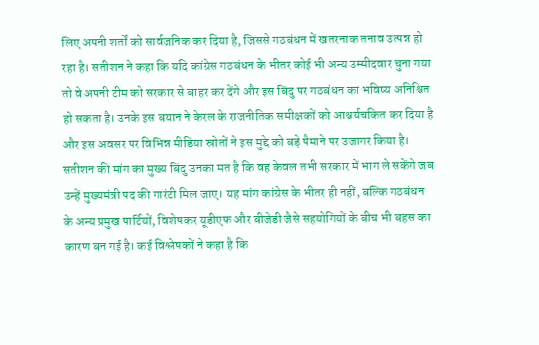लिए अपनी शर्तों को सार्वजनिक कर दिया है, जिससे गठबंधन में खतरनाक तनाव उत्पन्न हो रहा है। सतीशन ने कहा कि यदि कांग्रेस गठबंधन के भीतर कोई भी अन्य उम्मीदवार चुना गया तो वे अपनी टीम को सरकार से बाहर कर देंगे और इस बिंदु पर गठबंधन का भविष्य अनिश्चित हो सकता है। उनके इस बयान ने केरल के राजनीतिक समीक्षकों को आश्चर्यचकित कर दिया है और इस अवसर पर विभिन्न मीडिया स्रोतों ने इस मुद्दे को बड़े पैमाने पर उजागर किया है। सतीशन की मांग का मुख्य बिंदु उनका मत है कि वह केवल तभी सरकार में भाग ले सकेंगे जब उन्हें मुख्यमंत्री पद की गारंटी मिल जाए। यह मांग कांग्रेस के भीतर ही नहीं, बल्कि गठबंधन के अन्य प्रमुख पार्टियों, विशेषकर यूडीएफ और बीजेडी जैसे सहयोगियों के बीच भी बहस का कारण बन गई है। कई विश्लेषकों ने कहा है कि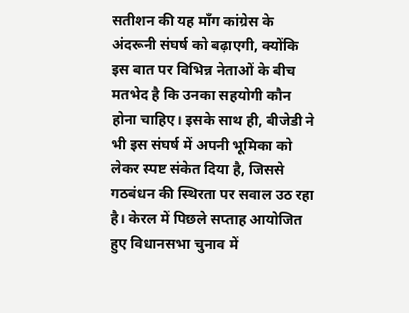सतीशन की यह माँग कांग्रेस के अंदरूनी संघर्ष को बढ़ाएगी, क्योंकि इस बात पर विभिन्न नेताओं के बीच मतभेद है कि उनका सहयोगी कौन होना चाहिए। इसके साथ ही, बीजेडी ने भी इस संघर्ष में अपनी भूमिका को लेकर स्पष्ट संकेत दिया है, जिससे गठबंधन की स्थिरता पर सवाल उठ रहा है। केरल में पिछले सप्ताह आयोजित हुए विधानसभा चुनाव में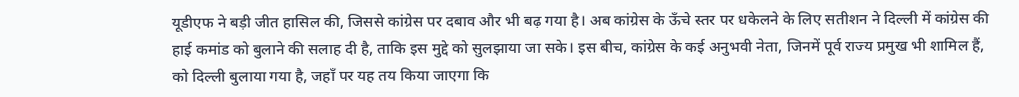यूडीएफ ने बड़ी जीत हासिल की, जिससे कांग्रेस पर दबाव और भी बढ़ गया है। अब कांग्रेस के ऊँचे स्तर पर धकेलने के लिए सतीशन ने दिल्ली में कांग्रेस की हाई कमांड को बुलाने की सलाह दी है, ताकि इस मुद्दे को सुलझाया जा सके। इस बीच, कांग्रेस के कई अनुभवी नेता, जिनमें पूर्व राज्य प्रमुख भी शामिल हैं, को दिल्ली बुलाया गया है, जहाँ पर यह तय किया जाएगा कि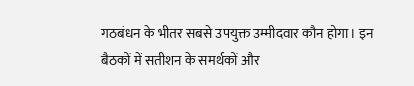गठबंधन के भीतर सबसे उपयुक्त उम्मीदवार कौन होगा। इन बैठकों में सतीशन के समर्थकों और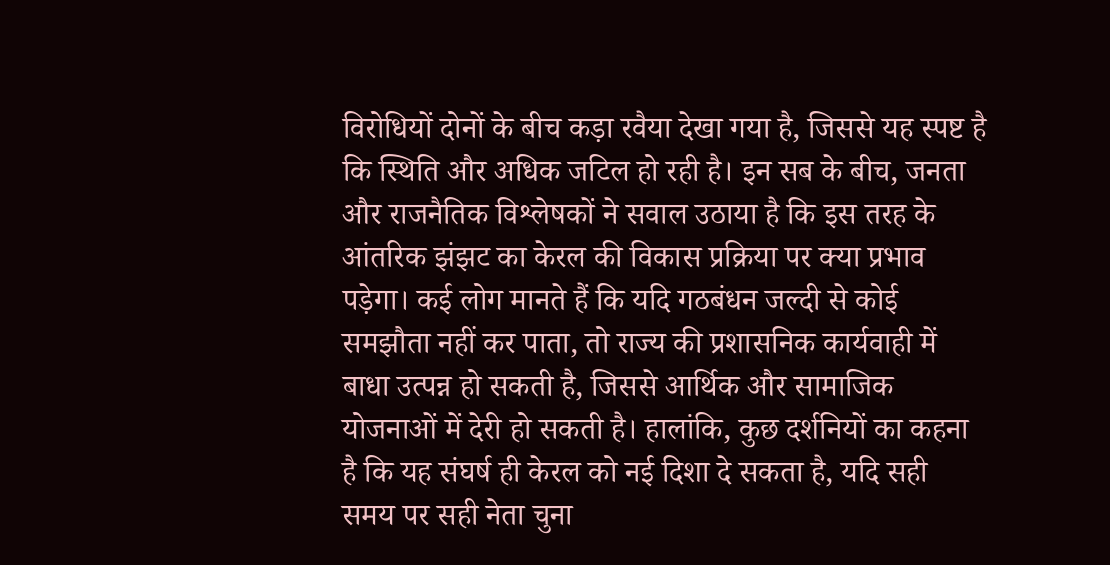विरोधियों दोनों के बीच कड़ा रवैया देखा गया है, जिससे यह स्पष्ट है कि स्थिति और अधिक जटिल हो रही है। इन सब के बीच, जनता और राजनैतिक विश्लेषकों ने सवाल उठाया है कि इस तरह के आंतरिक झंझट का केरल की विकास प्रक्रिया पर क्या प्रभाव पड़ेगा। कई लोग मानते हैं कि यदि गठबंधन जल्दी से कोई समझौता नहीं कर पाता, तो राज्य की प्रशासनिक कार्यवाही में बाधा उत्पन्न हो सकती है, जिससे आर्थिक और सामाजिक योजनाओं में देरी हो सकती है। हालांकि, कुछ दर्शनियों का कहना है कि यह संघर्ष ही केरल को नई दिशा दे सकता है, यदि सही समय पर सही नेता चुना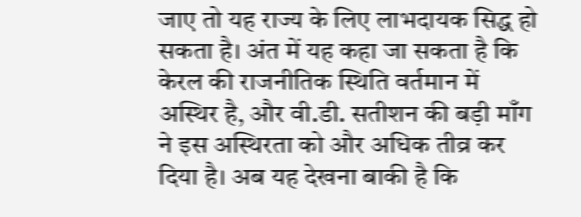जाए तो यह राज्य के लिए लाभदायक सिद्ध हो सकता है। अंत में यह कहा जा सकता है कि केरल की राजनीतिक स्थिति वर्तमान में अस्थिर है, और वी.डी. सतीशन की बड़ी माँग ने इस अस्थिरता को और अधिक तीव्र कर दिया है। अब यह देखना बाकी है कि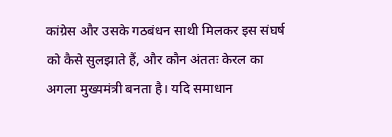कांग्रेस और उसके गठबंधन साथी मिलकर इस संघर्ष को कैसे सुलझाते हैं, और कौन अंततः केरल का अगला मुख्यमंत्री बनता है। यदि समाधान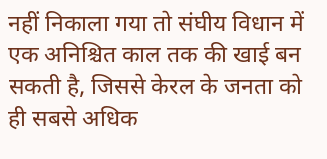नहीं निकाला गया तो संघीय विधान में एक अनिश्चित काल तक की खाई बन सकती है, जिससे केरल के जनता को ही सबसे अधिक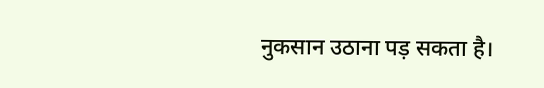नुकसान उठाना पड़ सकता है।